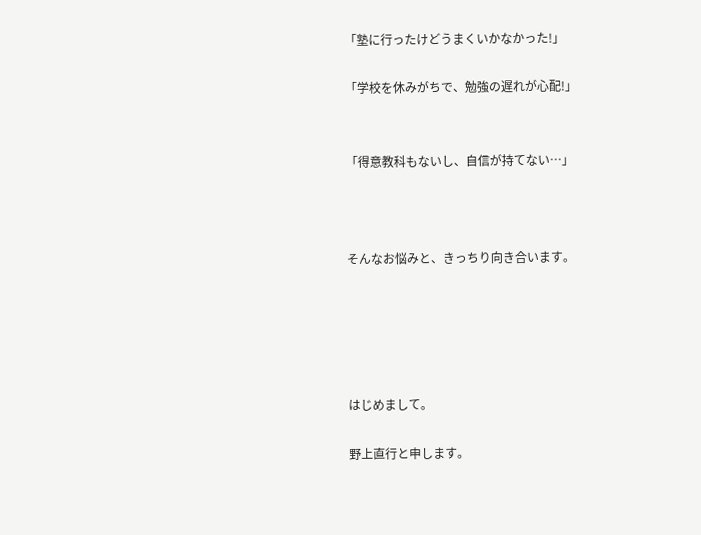「塾に行ったけどうまくいかなかった!」

「学校を休みがちで、勉強の遅れが心配!」


「得意教科もないし、自信が持てない…」



そんなお悩みと、きっちり向き合います。





はじめまして。

野上直行と申します。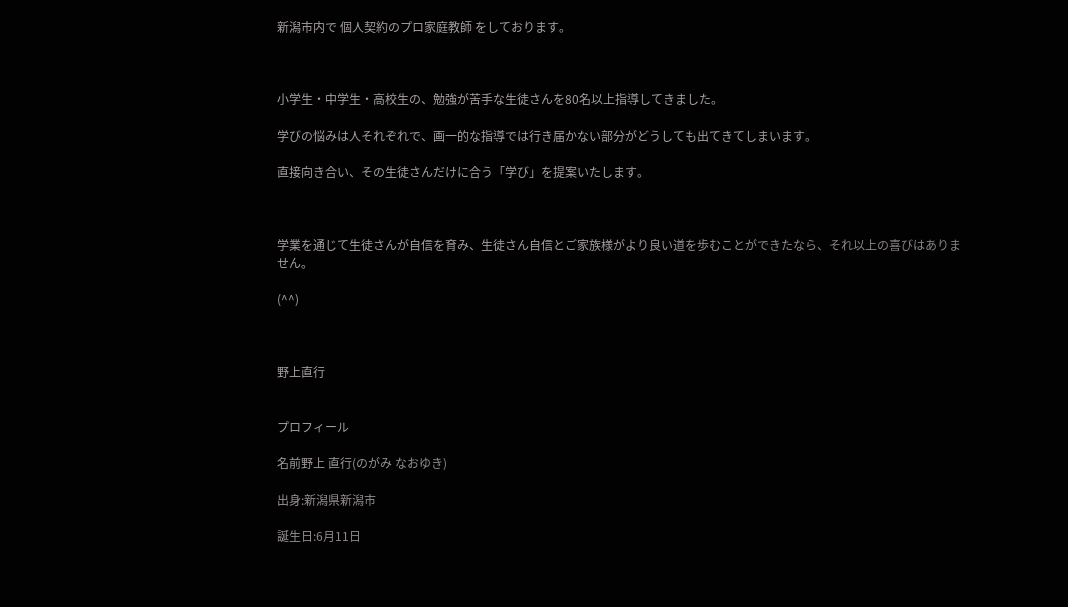新潟市内で 個人契約のプロ家庭教師 をしております。



小学生・中学生・高校生の、勉強が苦手な生徒さんを80名以上指導してきました。

学びの悩みは人それぞれで、画一的な指導では行き届かない部分がどうしても出てきてしまいます。

直接向き合い、その生徒さんだけに合う「学び」を提案いたします。



学業を通じて生徒さんが自信を育み、生徒さん自信とご家族様がより良い道を歩むことができたなら、それ以上の喜びはありません。

(^^)



野上直行


プロフィール

名前野上 直行(のがみ なおゆき)

出身:新潟県新潟市

誕生日:6月11日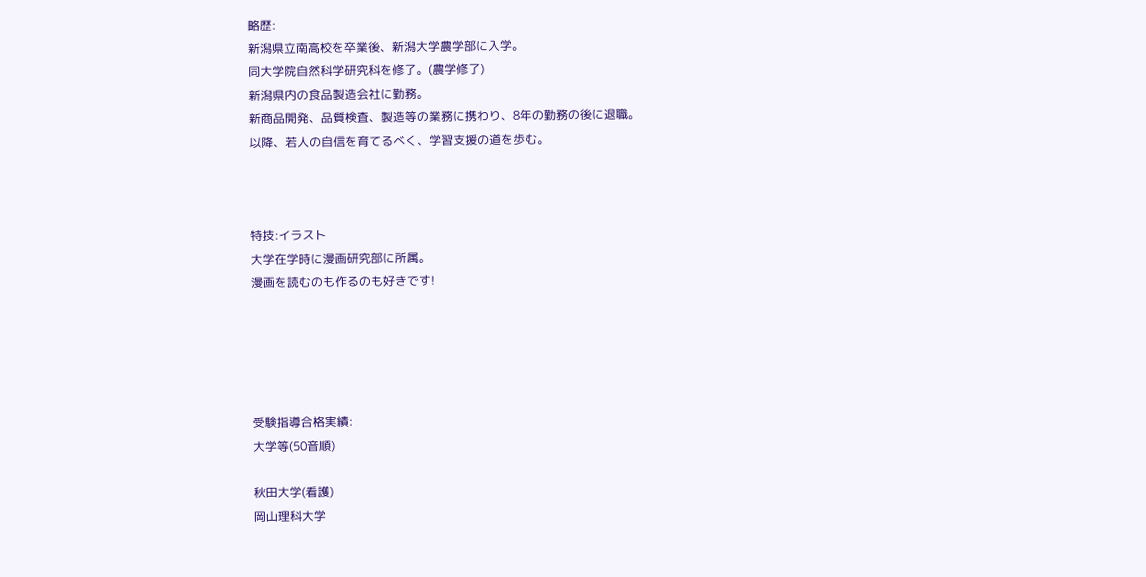略歴:
新潟県立南高校を卒業後、新潟大学農学部に入学。
同大学院自然科学研究科を修了。(農学修了)
新潟県内の食品製造会社に勤務。
新商品開発、品質検査、製造等の業務に携わり、8年の勤務の後に退職。
以降、若人の自信を育てるべく、学習支援の道を歩む。



特技:イラスト
大学在学時に漫画研究部に所属。
漫画を読むのも作るのも好きです!





受験指導合格実績:
大学等(50音順)

秋田大学(看護)
岡山理科大学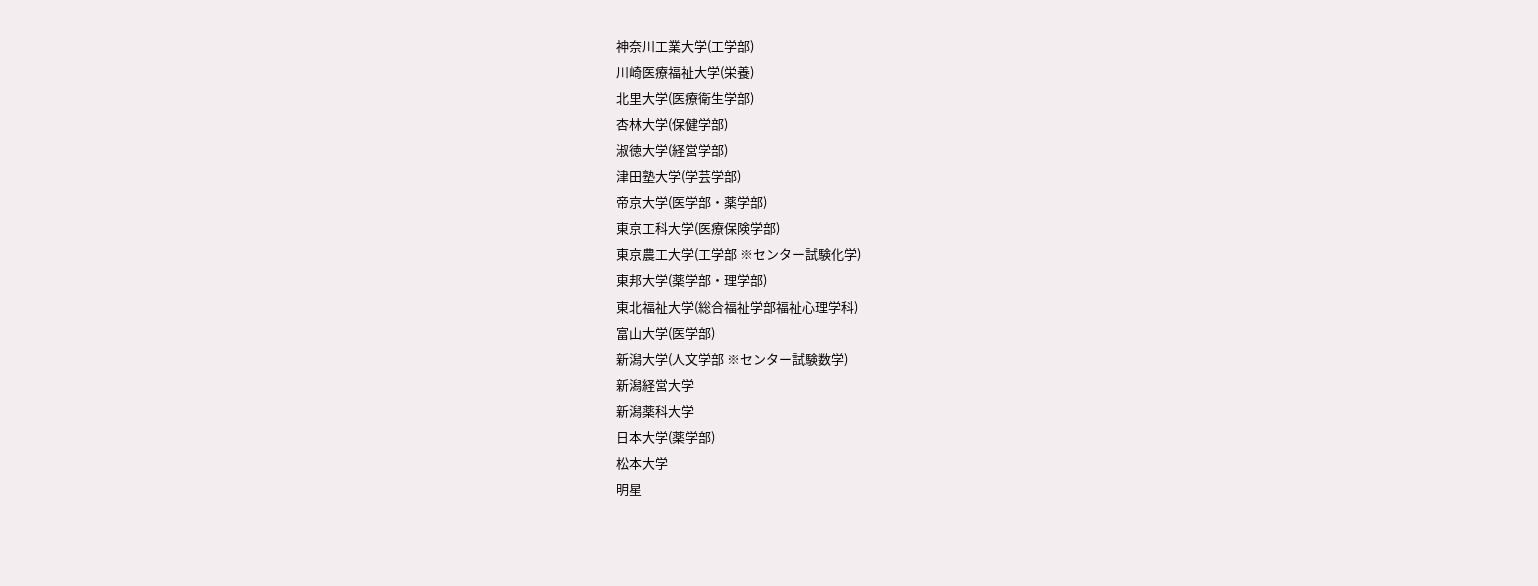神奈川工業大学(工学部)
川崎医療福祉大学(栄養)
北里大学(医療衛生学部)
杏林大学(保健学部)
淑徳大学(経営学部)
津田塾大学(学芸学部)
帝京大学(医学部・薬学部)
東京工科大学(医療保険学部)
東京農工大学(工学部 ※センター試験化学)
東邦大学(薬学部・理学部)
東北福祉大学(総合福祉学部福祉心理学科)
富山大学(医学部)
新潟大学(人文学部 ※センター試験数学)
新潟経営大学
新潟薬科大学
日本大学(薬学部)
松本大学
明星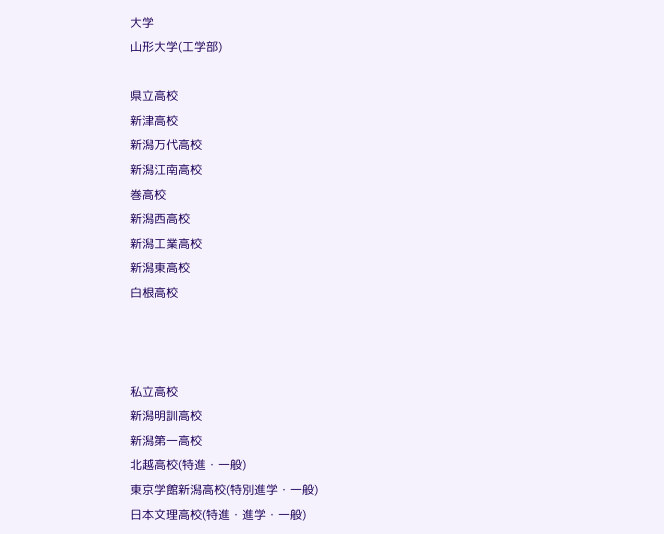大学
山形大学(工学部)

県立高校
新津高校
新潟万代高校
新潟江南高校
巻高校
新潟西高校
新潟工業高校
新潟東高校
白根高校



私立高校
新潟明訓高校
新潟第一高校
北越高校(特進・一般)
東京学館新潟高校(特別進学・一般)
日本文理高校(特進・進学・一般)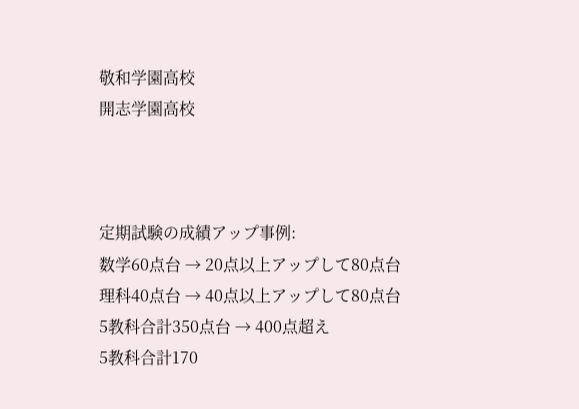敬和学園高校
開志学園高校



定期試験の成績アップ事例:
数学60点台 → 20点以上アップして80点台
理科40点台 → 40点以上アップして80点台
5教科合計350点台 → 400点超え
5教科合計170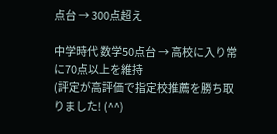点台 → 300点超え

中学時代 数学50点台 → 高校に入り常に70点以上を維持
(評定が高評価で指定校推薦を勝ち取りました! (^^)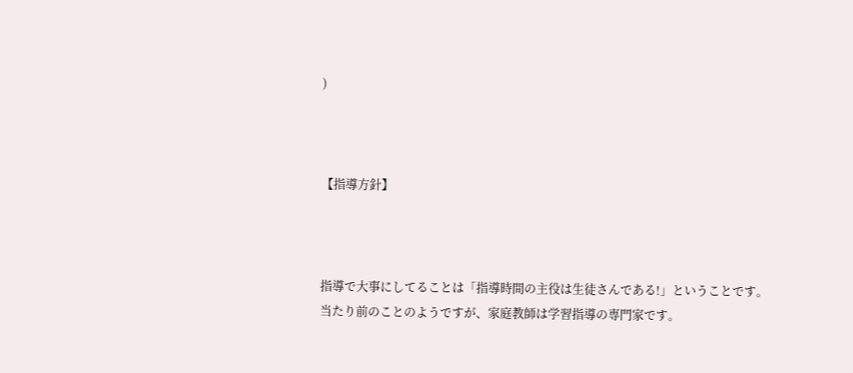)



【指導方針】



指導で大事にしてることは「指導時間の主役は生徒さんである!」ということです。
当たり前のことのようですが、家庭教師は学習指導の専門家です。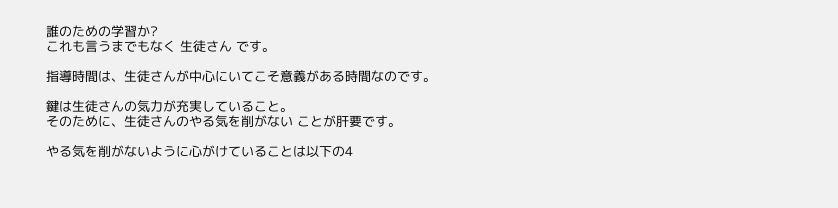誰のための学習か?
これも言うまでもなく 生徒さん です。

指導時間は、生徒さんが中心にいてこそ意義がある時間なのです。

鍵は生徒さんの気力が充実していること。
そのために、生徒さんのやる気を削がない ことが肝要です。

やる気を削がないように心がけていることは以下の4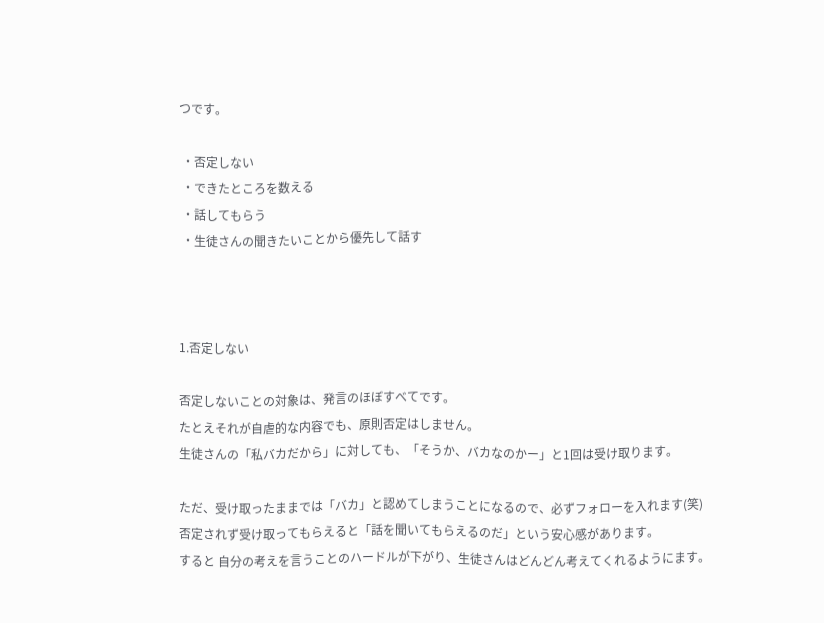つです。

 ・否定しない
 ・できたところを数える
 ・話してもらう
 ・生徒さんの聞きたいことから優先して話す



1.否定しない

否定しないことの対象は、発言のほぼすべてです。
たとえそれが自虐的な内容でも、原則否定はしません。
生徒さんの「私バカだから」に対しても、「そうか、バカなのかー」と1回は受け取ります。

ただ、受け取ったままでは「バカ」と認めてしまうことになるので、必ずフォローを入れます(笑)
否定されず受け取ってもらえると「話を聞いてもらえるのだ」という安心感があります。
すると 自分の考えを言うことのハードルが下がり、生徒さんはどんどん考えてくれるようにます。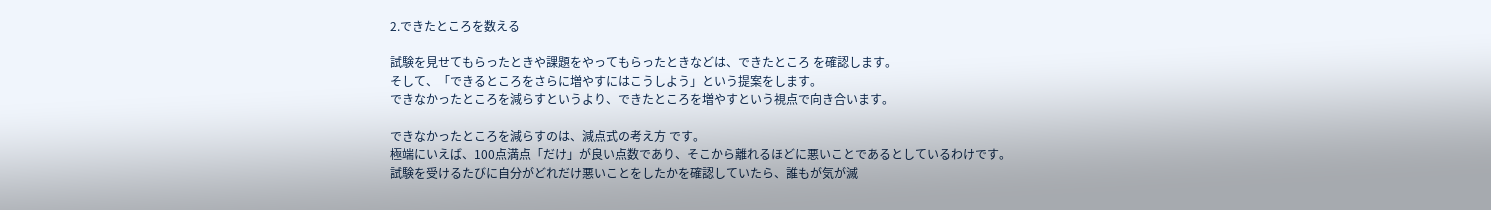2.できたところを数える

試験を見せてもらったときや課題をやってもらったときなどは、できたところ を確認します。
そして、「できるところをさらに増やすにはこうしよう」という提案をします。
できなかったところを減らすというより、できたところを増やすという視点で向き合います。

できなかったところを減らすのは、減点式の考え方 です。
極端にいえば、100点満点「だけ」が良い点数であり、そこから離れるほどに悪いことであるとしているわけです。
試験を受けるたびに自分がどれだけ悪いことをしたかを確認していたら、誰もが気が滅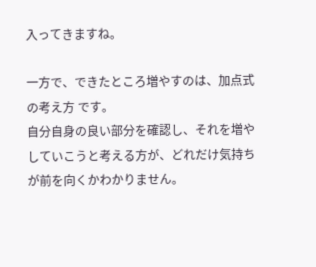入ってきますね。

一方で、できたところ増やすのは、加点式の考え方 です。
自分自身の良い部分を確認し、それを増やしていこうと考える方が、どれだけ気持ちが前を向くかわかりません。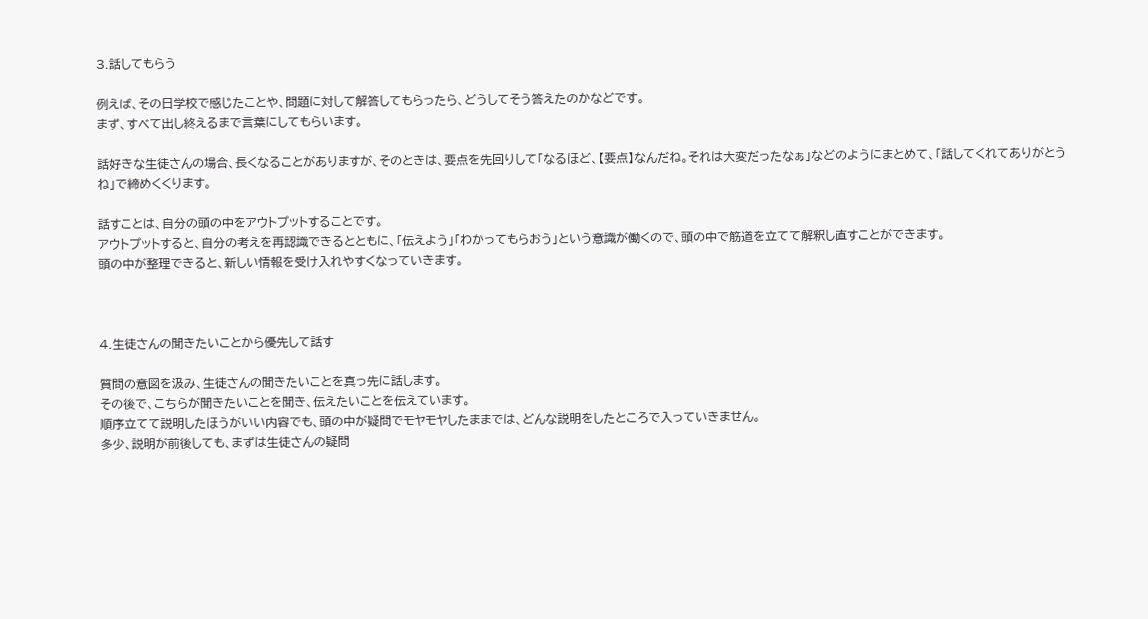3.話してもらう

例えば、その日学校で感じたことや、問題に対して解答してもらったら、どうしてそう答えたのかなどです。
まず、すべて出し終えるまで言葉にしてもらいます。

話好きな生徒さんの場合、長くなることがありますが、そのときは、要点を先回りして「なるほど、【要点】なんだね。それは大変だったなぁ」などのようにまとめて、「話してくれてありがとうね」で締めくくります。

話すことは、自分の頭の中をアウトプットすることです。
アウトプットすると、自分の考えを再認識できるとともに、「伝えよう」「わかってもらおう」という意識が働くので、頭の中で筋道を立てて解釈し直すことができます。
頭の中が整理できると、新しい情報を受け入れやすくなっていきます。



4.生徒さんの聞きたいことから優先して話す

質問の意図を汲み、生徒さんの聞きたいことを真っ先に話します。
その後で、こちらが聞きたいことを聞き、伝えたいことを伝えています。
順序立てて説明したほうがいい内容でも、頭の中が疑問でモヤモヤしたままでは、どんな説明をしたところで入っていきません。
多少、説明が前後しても、まずは生徒さんの疑問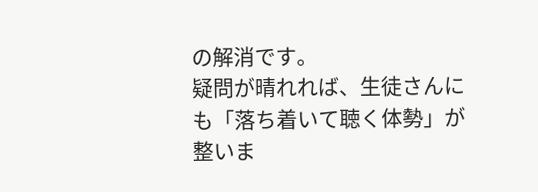の解消です。
疑問が晴れれば、生徒さんにも「落ち着いて聴く体勢」が整いま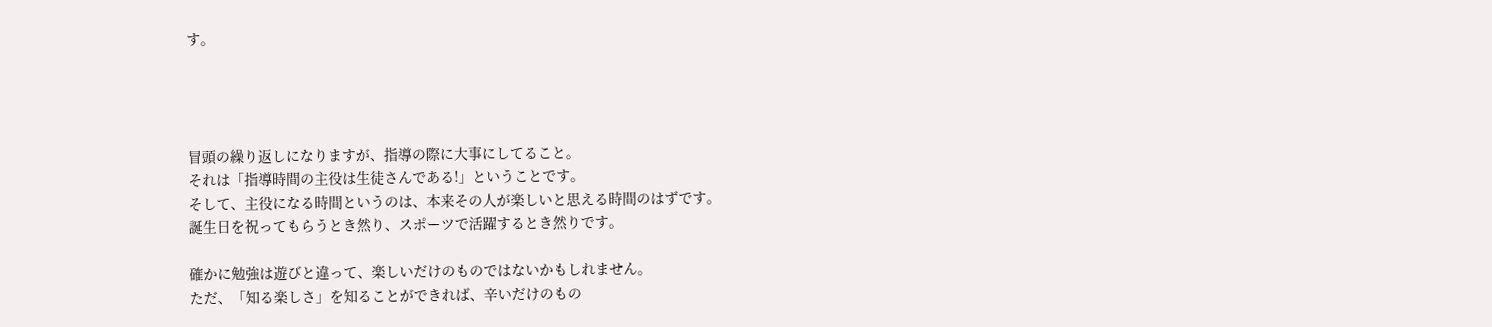す。




冒頭の繰り返しになりますが、指導の際に大事にしてること。
それは「指導時間の主役は生徒さんである!」ということです。
そして、主役になる時間というのは、本来その人が楽しいと思える時間のはずです。
誕生日を祝ってもらうとき然り、スポーツで活躍するとき然りです。

確かに勉強は遊びと違って、楽しいだけのものではないかもしれません。
ただ、「知る楽しさ」を知ることができれば、辛いだけのもの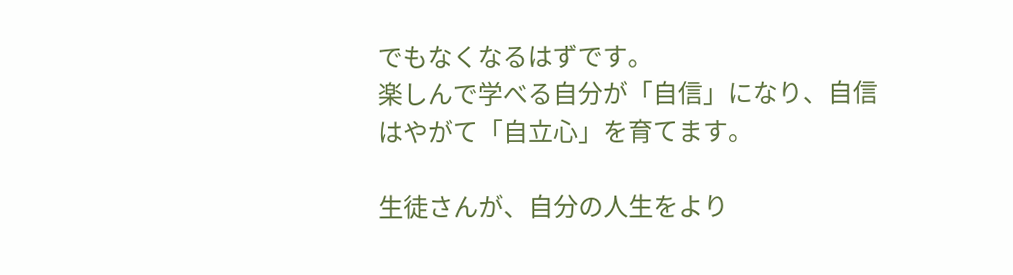でもなくなるはずです。
楽しんで学べる自分が「自信」になり、自信はやがて「自立心」を育てます。

生徒さんが、自分の人生をより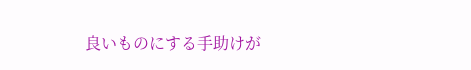良いものにする手助けが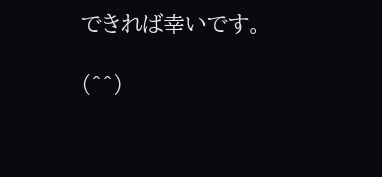できれば幸いです。

(^^)